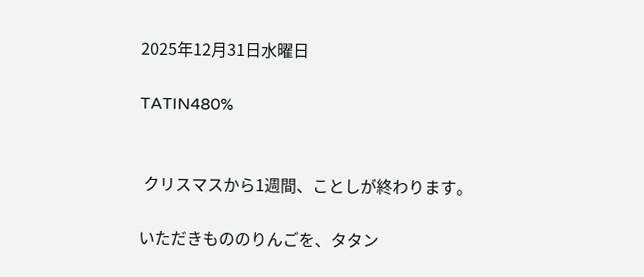2025年12月31日水曜日

TATIN480%


 クリスマスから1週間、ことしが終わります。

いただきもののりんごを、タタン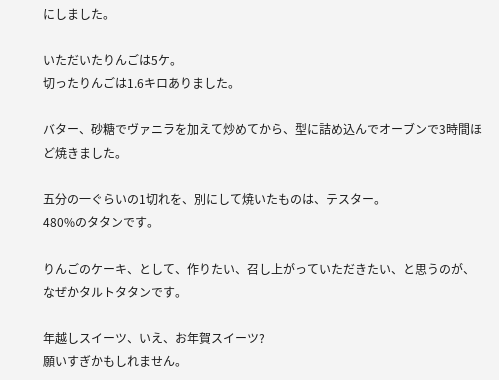にしました。

いただいたりんごは5ケ。
切ったりんごは1.6キロありました。

バター、砂糖でヴァニラを加えて炒めてから、型に詰め込んでオーブンで3時間ほど焼きました。

五分の一ぐらいの1切れを、別にして焼いたものは、テスター。
480%のタタンです。

りんごのケーキ、として、作りたい、召し上がっていただきたい、と思うのが、なぜかタルトタタンです。

年越しスイーツ、いえ、お年賀スイーツ?
願いすぎかもしれません。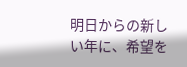明日からの新しい年に、希望を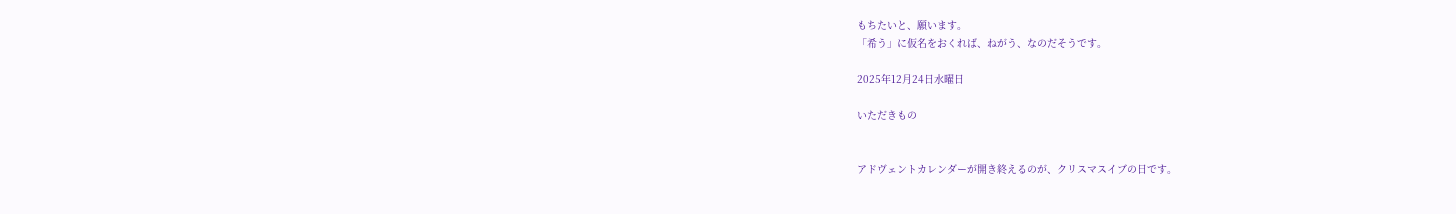もちたいと、願います。
「希う」に仮名をおくれば、ねがう、なのだそうです。

2025年12月24日水曜日

いただきもの


アドヴェントカレンダーが開き終えるのが、クリスマスイブの日です。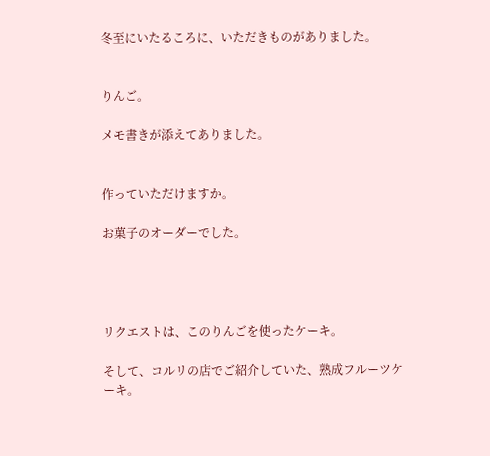冬至にいたるころに、いただきものがありました。


りんご。

メモ書きが添えてありました。


作っていただけますか。

お菓子のオーダーでした。




リクエストは、このりんごを使ったケーキ。

そして、コルリの店でご紹介していた、熟成フルーツケーキ。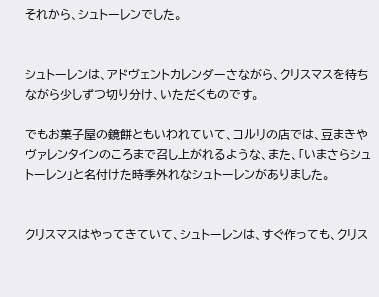それから、シュトーレンでした。


シュトーレンは、アドヴェントカレンダーさながら、クリスマスを待ちながら少しずつ切り分け、いただくものです。

でもお菓子屋の鏡餅ともいわれていて、コルリの店では、豆まきやヴァレンタインのころまで召し上がれるような、また、「いまさらシュトーレン」と名付けた時季外れなシュトーレンがありました。


クリスマスはやってきていて、シュトーレンは、すぐ作っても、クリス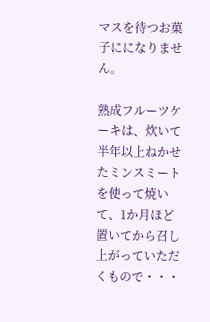マスを待つお菓子にになりません。

熟成フルーツケーキは、炊いて半年以上ねかせたミンスミートを使って焼いて、1か月ほど置いてから召し上がっていただくもので・・・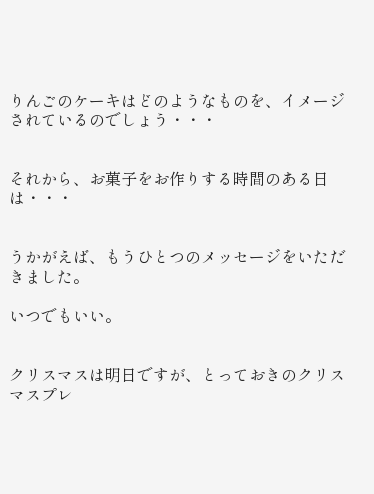りんごのケーキはどのようなものを、イメージされているのでしょう・・・


それから、お菓子をお作りする時間のある日は・・・


うかがえば、もうひとつのメッセージをいただきました。

いつでもいい。


クリスマスは明日ですが、とっておきのクリスマスプレ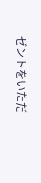ゼントをいただ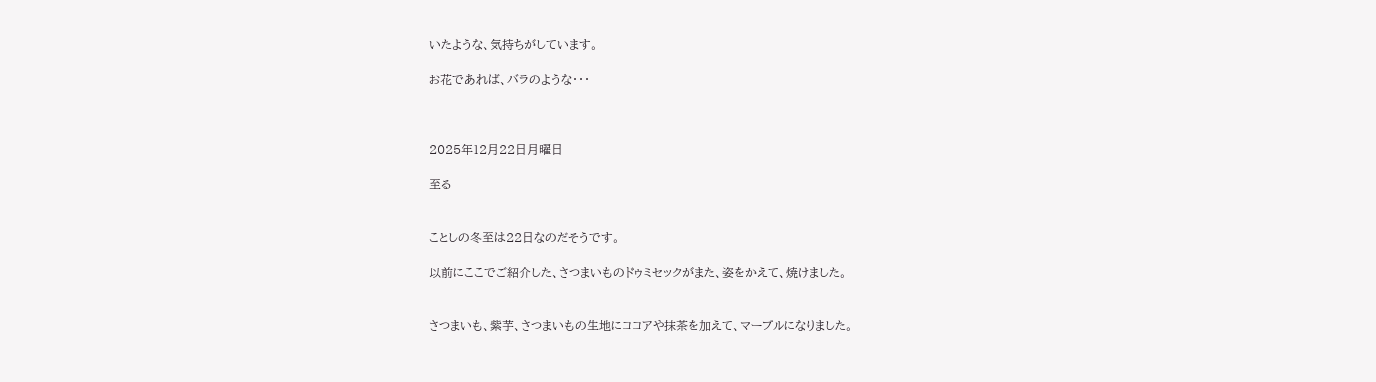いたような、気持ちがしています。

お花であれば、バラのような・・・



2025年12月22日月曜日

至る


ことしの冬至は22日なのだそうです。

以前にここでご紹介した、さつまいものドゥミセックがまた、姿をかえて、焼けました。


さつまいも、紫芋、さつまいもの生地にココアや抹茶を加えて、マーブルになりました。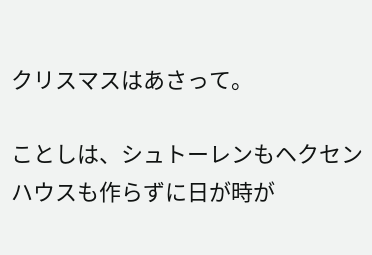クリスマスはあさって。

ことしは、シュトーレンもヘクセンハウスも作らずに日が時が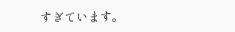すぎています。